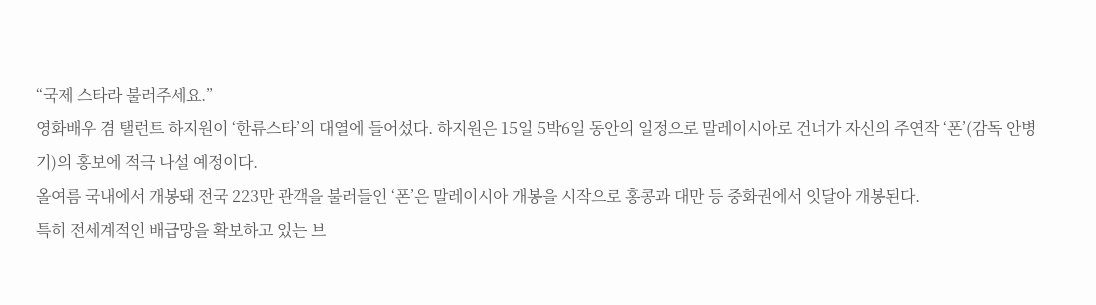“국제 스타라 불러주세요.”
영화배우 겸 탤런트 하지원이 ‘한류스타’의 대열에 들어섰다. 하지원은 15일 5박6일 동안의 일정으로 말레이시아로 건너가 자신의 주연작 ‘폰’(감독 안병기)의 홍보에 적극 나설 예정이다.
올여름 국내에서 개봉돼 전국 223만 관객을 불러들인 ‘폰’은 말레이시아 개봉을 시작으로 홍콩과 대만 등 중화권에서 잇달아 개봉된다.
특히 전세계적인 배급망을 확보하고 있는 브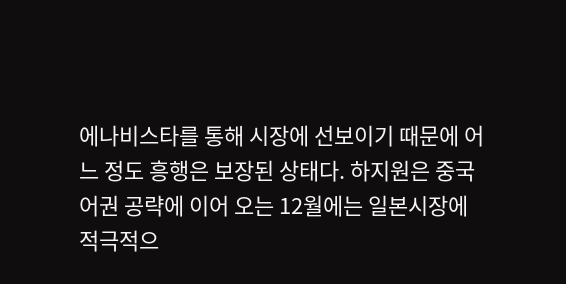에나비스타를 통해 시장에 선보이기 때문에 어느 정도 흥행은 보장된 상태다. 하지원은 중국어권 공략에 이어 오는 12월에는 일본시장에 적극적으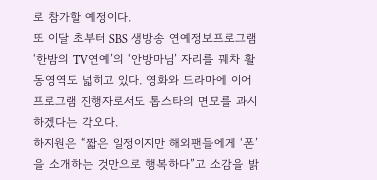로 참가할 예정이다.
또 이달 초부터 SBS 생방송 연예정보프로그램 ‘한밤의 TV연예’의 ‘안방마님’ 자리를 꿰차 활동영역도 넓히고 있다. 영화와 드라마에 이어 프로그램 진행자로서도 톱스타의 면모를 과시하겠다는 각오다.
하지원은 “짧은 일정이지만 해외팬들에게 ‘폰’을 소개하는 것만으로 행복하다”고 소감을 밝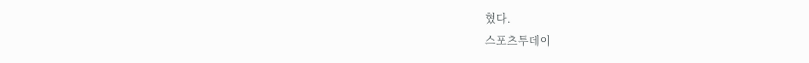혔다.
스포츠투데이